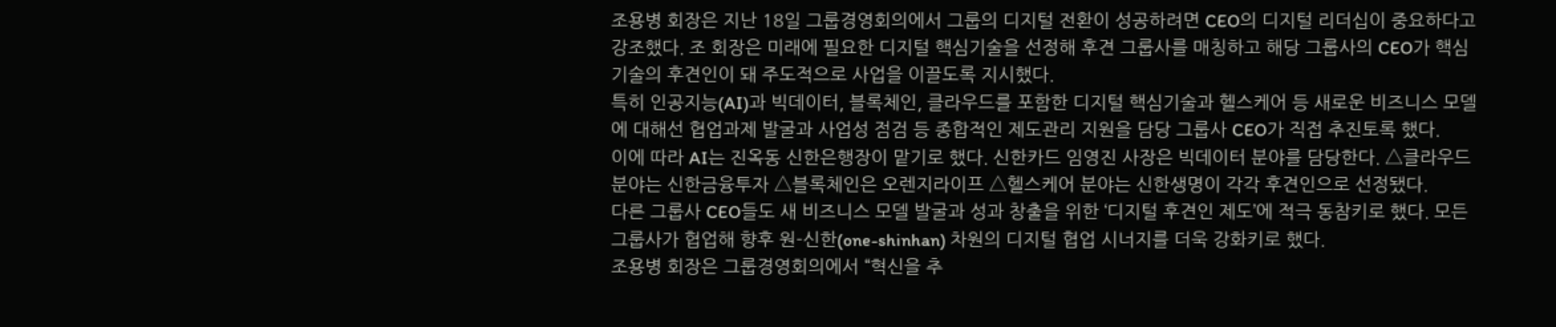조용병 회장은 지난 18일 그룹경영회의에서 그룹의 디지털 전환이 성공하려면 CEO의 디지털 리더십이 중요하다고 강조했다. 조 회장은 미래에 필요한 디지털 핵심기술을 선정해 후견 그룹사를 매칭하고 해당 그룹사의 CEO가 핵심 기술의 후견인이 돼 주도적으로 사업을 이끌도록 지시했다.
특히 인공지능(AI)과 빅데이터, 블록체인, 클라우드를 포함한 디지털 핵심기술과 헬스케어 등 새로운 비즈니스 모델에 대해선 협업과제 발굴과 사업성 점검 등 종합적인 제도관리 지원을 담당 그룹사 CEO가 직접 추진토록 했다.
이에 따라 AI는 진옥동 신한은행장이 맡기로 했다. 신한카드 임영진 사장은 빅데이터 분야를 담당한다. △클라우드 분야는 신한금융투자 △블록체인은 오렌지라이프 △헬스케어 분야는 신한생명이 각각 후견인으로 선정됐다.
다른 그룹사 CEO들도 새 비즈니스 모델 발굴과 성과 창출을 위한 ‘디지털 후견인 제도’에 적극 동참키로 했다. 모든 그룹사가 협업해 향후 원-신한(one-shinhan) 차원의 디지털 협업 시너지를 더욱 강화키로 했다.
조용병 회장은 그룹경영회의에서 “혁신을 추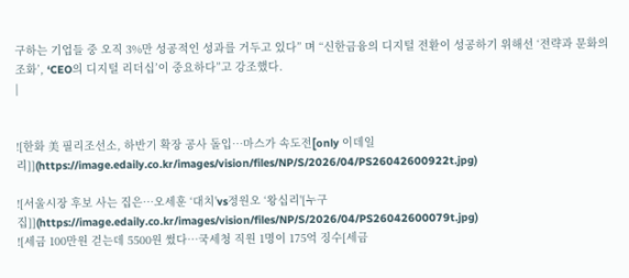구하는 기업들 중 오직 3%만 성공적인 성과를 거두고 있다” 며 “신한금융의 디지털 전환이 성공하기 위해선 ‘전략과 문화의 조화’, ‘CEO의 디지털 리더십’이 중요하다”고 강조했다.
|


![한화 美 필리조선소, 하반기 확장 공사 돌입…마스가 속도전[only 이데일리]](https://image.edaily.co.kr/images/vision/files/NP/S/2026/04/PS26042600922t.jpg)

![서울시장 후보 사는 집은…오세훈 ‘대치'vs정원오 ‘왕십리'[누구집]](https://image.edaily.co.kr/images/vision/files/NP/S/2026/04/PS26042600079t.jpg)
![세금 100만원 걷는데 5500원 썼다…국세청 직원 1명이 175억 징수[세금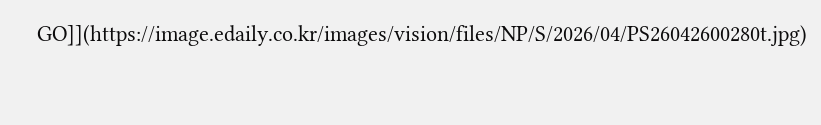GO]](https://image.edaily.co.kr/images/vision/files/NP/S/2026/04/PS26042600280t.jpg)